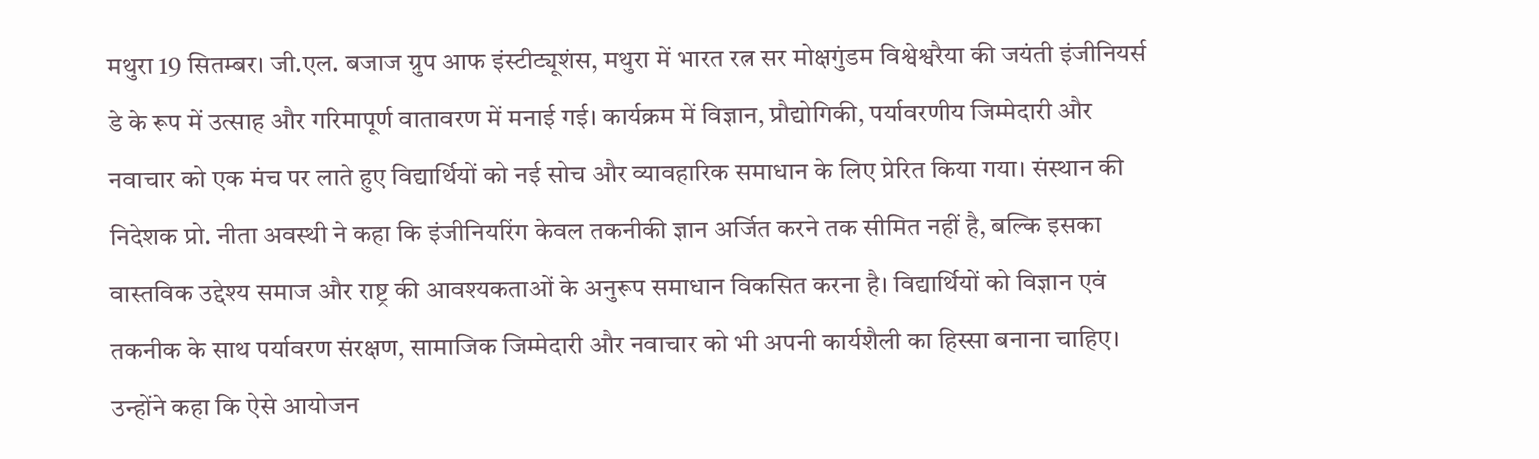मथुरा 19 सितम्बर। जी.एल. बजाज ग्रुप आफ इंस्टीट्यूशंस, मथुरा में भारत रत्न सर मोक्षगुंडम विश्वेश्वरैया की जयंती इंजीनियर्स डे के रूप में उत्साह और गरिमापूर्ण वातावरण में मनाई गई। कार्यक्रम में विज्ञान, प्रौद्योगिकी, पर्यावरणीय जिम्मेदारी और नवाचार को एक मंच पर लाते हुए विद्यार्थियों को नई सोच और व्यावहारिक समाधान के लिए प्रेरित किया गया। संस्थान की निदेशक प्रो. नीता अवस्थी ने कहा कि इंजीनियरिंग केवल तकनीकी ज्ञान अर्जित करने तक सीमित नहीं है, बल्कि इसका वास्तविक उद्देश्य समाज और राष्ट्र की आवश्यकताओं के अनुरूप समाधान विकसित करना है। विद्यार्थियों को विज्ञान एवं तकनीक के साथ पर्यावरण संरक्षण, सामाजिक जिम्मेदारी और नवाचार को भी अपनी कार्यशैली का हिस्सा बनाना चाहिए। उन्होंने कहा कि ऐसे आयोजन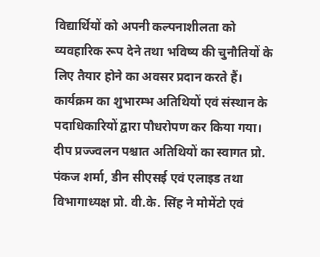विद्यार्थियों को अपनी कल्पनाशीलता को व्यवहारिक रूप देने तथा भविष्य की चुनौतियों के लिए तैयार होने का अवसर प्रदान करते हैं।
कार्यक्रम का शुभारम्भ अतिथियों एवं संस्थान के पदाधिकारियों द्वारा पौधरोपण कर किया गया। दीप प्रज्ज्वलन पश्चात अतिथियों का स्वागत प्रो. पंकज शर्मा, डीन सीएसई एवं एलाइड तथा विभागाध्यक्ष प्रो. वी.के. सिंह ने मोमेंटो एवं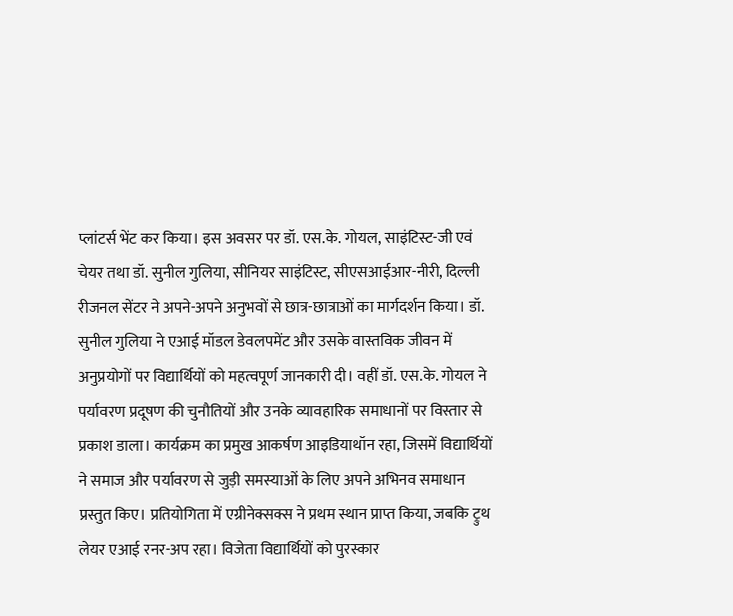प्लांटर्स भेंट कर किया। इस अवसर पर डॉ. एस.के. गोयल, साइंटिस्ट-जी एवं चेयर तथा डॉ. सुनील गुलिया, सीनियर साइंटिस्ट, सीएसआईआर-नीरी, दिल्ली रीजनल सेंटर ने अपने-अपने अनुभवों से छात्र-छात्राओं का मार्गदर्शन किया। डॉ. सुनील गुलिया ने एआई मॉडल डेवलपमेंट और उसके वास्तविक जीवन में अनुप्रयोगों पर विद्यार्थियों को महत्वपूर्ण जानकारी दी। वहीं डॉ. एस.के. गोयल ने पर्यावरण प्रदूषण की चुनौतियों और उनके व्यावहारिक समाधानों पर विस्तार से प्रकाश डाला। कार्यक्रम का प्रमुख आकर्षण आइडियाथॉन रहा, जिसमें विद्यार्थियों ने समाज और पर्यावरण से जुड़ी समस्याओं के लिए अपने अभिनव समाधान प्रस्तुत किए। प्रतियोगिता में एग्रीनेक्सक्स ने प्रथम स्थान प्राप्त किया, जबकि ट्रुथ लेयर एआई रनर-अप रहा। विजेता विद्यार्थियों को पुरस्कार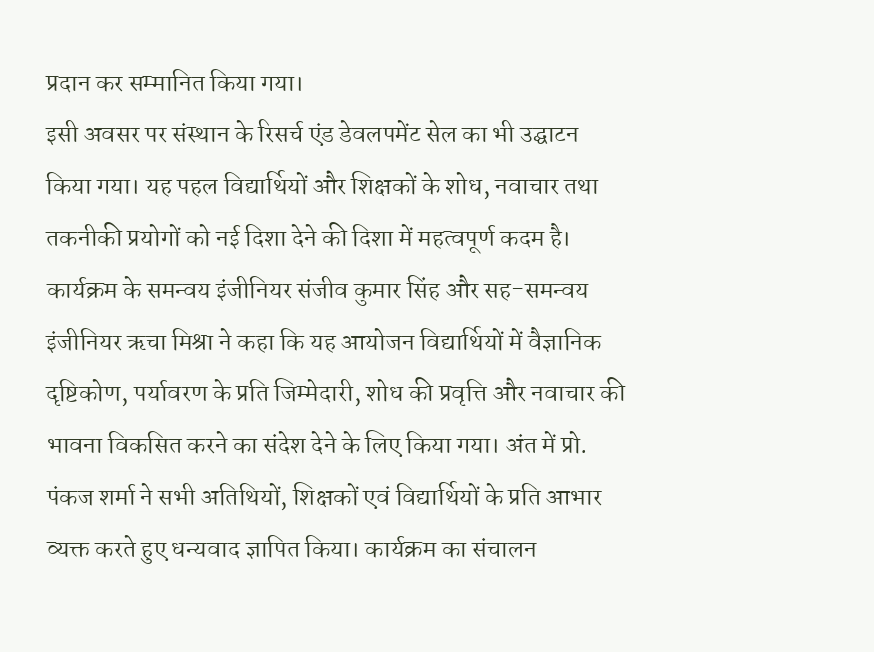प्रदान कर सम्मानित किया गया।
इसी अवसर पर संस्थान के रिसर्च एंड डेवलपमेंट सेल का भी उद्घाटन किया गया। यह पहल विद्यार्थियों और शिक्षकों के शोध, नवाचार तथा तकनीकी प्रयोगों को नई दिशा देने की दिशा में महत्वपूर्ण कदम है। कार्यक्रम के समन्वय इंजीनियर संजीव कुमार सिंह और सह-समन्वय इंजीनियर ऋचा मिश्रा ने कहा कि यह आयोजन विद्यार्थियों में वैज्ञानिक दृष्टिकोण, पर्यावरण के प्रति जिम्मेदारी, शोध की प्रवृत्ति और नवाचार की भावना विकसित करने का संदेश देने के लिए किया गया। अंत में प्रो. पंकज शर्मा ने सभी अतिथियों, शिक्षकों एवं विद्यार्थियों के प्रति आभार व्यक्त करते हुए धन्यवाद ज्ञापित किया। कार्यक्रम का संचालन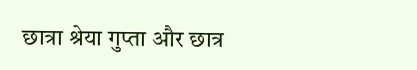छात्रा श्रेया गुप्ता और छात्र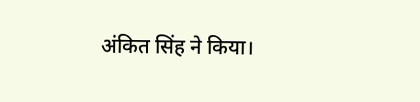अंकित सिंह ने किया।